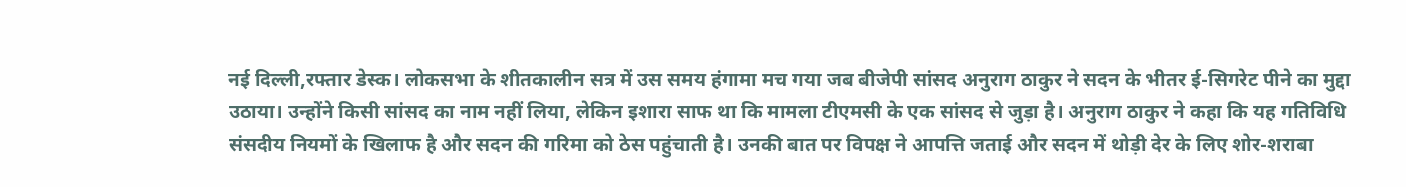नई दिल्ली,रफ्तार डेस्क। लोकसभा के शीतकालीन सत्र में उस समय हंगामा मच गया जब बीजेपी सांसद अनुराग ठाकुर ने सदन के भीतर ई-सिगरेट पीने का मुद्दा उठाया। उन्होंने किसी सांसद का नाम नहीं लिया, लेकिन इशारा साफ था कि मामला टीएमसी के एक सांसद से जुड़ा है। अनुराग ठाकुर ने कहा कि यह गतिविधि संसदीय नियमों के खिलाफ है और सदन की गरिमा को ठेस पहुंचाती है। उनकी बात पर विपक्ष ने आपत्ति जताई और सदन में थोड़ी देर के लिए शोर-शराबा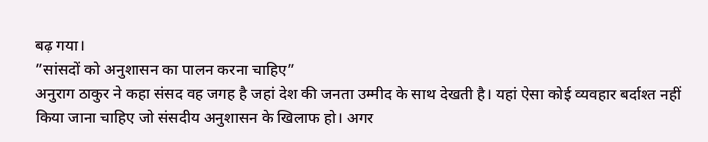बढ़ गया।
”सांसदों को अनुशासन का पालन करना चाहिए”
अनुराग ठाकुर ने कहा संसद वह जगह है जहां देश की जनता उम्मीद के साथ देखती है। यहां ऐसा कोई व्यवहार बर्दाश्त नहीं किया जाना चाहिए जो संसदीय अनुशासन के खिलाफ हो। अगर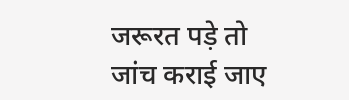जरूरत पड़े तो जांच कराई जाए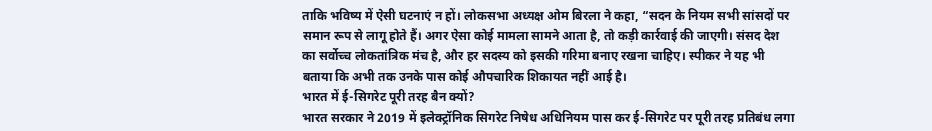ताकि भविष्य में ऐसी घटनाएं न हों। लोकसभा अध्यक्ष ओम बिरला ने कहा, “सदन के नियम सभी सांसदों पर समान रूप से लागू होते हैं। अगर ऐसा कोई मामला सामने आता है, तो कड़ी कार्रवाई की जाएगी। संसद देश का सर्वोच्च लोकतांत्रिक मंच है, और हर सदस्य को इसकी गरिमा बनाए रखना चाहिए। स्पीकर ने यह भी बताया कि अभी तक उनके पास कोई औपचारिक शिकायत नहीं आई है।
भारत में ई-सिगरेट पूरी तरह बैन क्यों?
भारत सरकार ने 2019 में इलेक्ट्रॉनिक सिगरेट निषेध अधिनियम पास कर ई-सिगरेट पर पूरी तरह प्रतिबंध लगा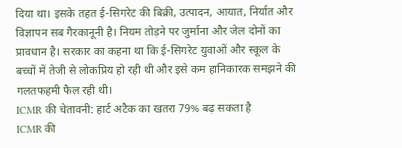दिया था। इसके तहत ई-सिगरेट की बिक्री, उत्पादन, आयात, निर्यात और विज्ञापन सब गैरकानूनी है। नियम तोड़ने पर जुर्माना और जेल दोनों का प्रावधान है। सरकार का कहना था कि ई-सिगरेट युवाओं और स्कूल के बच्चों में तेजी से लोकप्रिय हो रही थी और इसे कम हानिकारक समझने की गलतफहमी फैल रही थी।
ICMR की चेतावनी: हार्ट अटैक का खतरा 79% बढ़ सकता है
ICMR की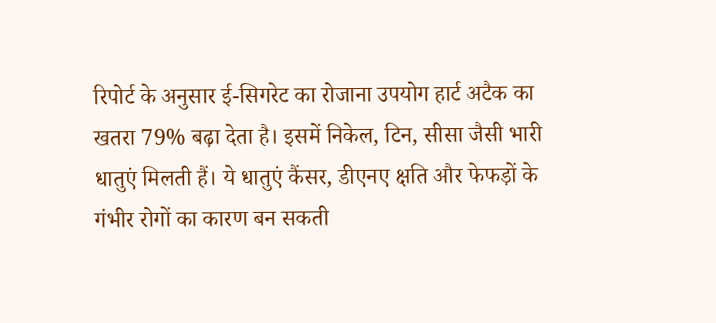रिपोर्ट के अनुसार ई-सिगरेट का रोजाना उपयोग हार्ट अटैक का खतरा 79% बढ़ा देता है। इसमें निकेल, टिन, सीसा जैसी भारी धातुएं मिलती हैं। ये धातुएं कैंसर, डीएनए क्षति और फेफड़ों के गंभीर रोगों का कारण बन सकती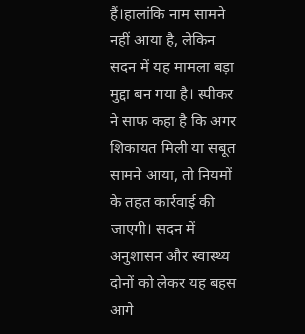हैं।हालांकि नाम सामने नहीं आया है, लेकिन सदन में यह मामला बड़ा मुद्दा बन गया है। स्पीकर ने साफ कहा है कि अगर शिकायत मिली या सबूत सामने आया, तो नियमों के तहत कार्रवाई की जाएगी। सदन में अनुशासन और स्वास्थ्य दोनों को लेकर यह बहस आगे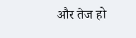और तेज हो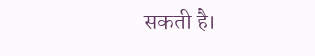सकती है।